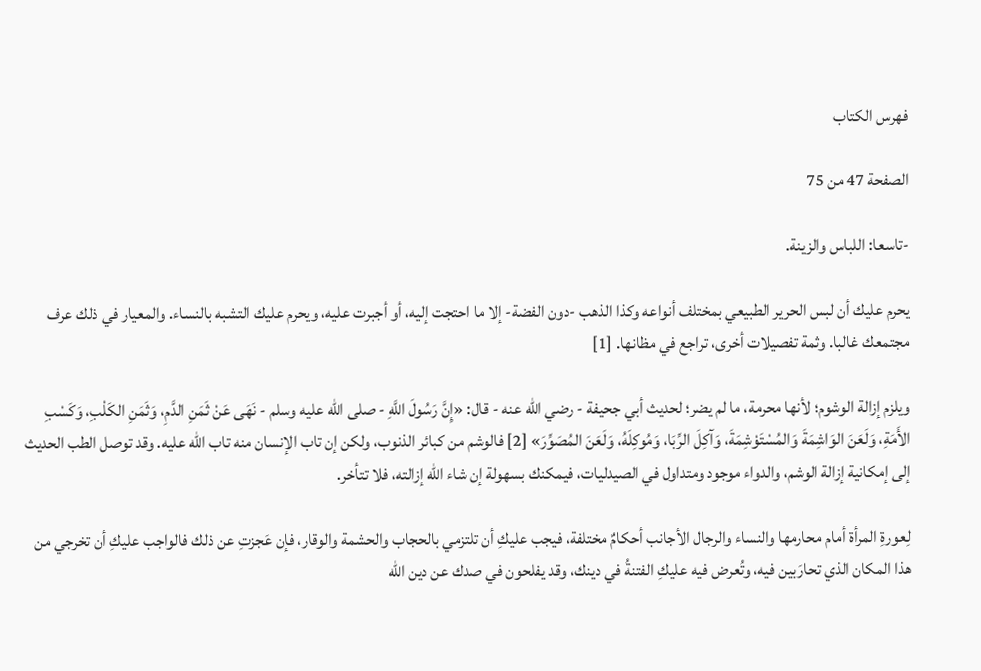فهرس الكتاب

الصفحة 47 من 75

-تاسعا: اللباس والزينة.

يحرم عليك أن لبس الحرير الطبيعي بمختلف أنواعه وكذا الذهب -دون الفضة- إلا ما احتجت إليه، أو أجبرت عليه، ويحرم عليك التشبه بالنساء. والمعيار في ذلك عرف مجتمعك غالبا. وثمة تفصيلات أخرى، تراجع في مظانها. [1]

ويلزم إزالة الوشوم؛ لأنها محرمة، ما لم يضر؛ لحديث أبي جحيفة - رضي الله عنه - قال: «إِنَّ رَسُولَ اللَّهِ - صلى الله عليه وسلم - نَهَى عَنْ ثَمَنِ الدَّمِ، وَثَمَنِ الكَلْبِ، وَكَسْبِ الأَمَةِ، وَلَعَنَ الوَاشِمَةَ وَالمُسْتَوْشِمَةَ، وَآكِلَ الرِّبَا، وَمُوكِلَهُ، وَلَعَنَ المُصَوِّرَ» [2] فالوشم من كبائر الذنوب، ولكن إن تاب الإنسان منه تاب الله عليه. وقد توصل الطب الحديث إلى إمكانية إزالة الوشم، والدواء موجود ومتداول في الصيدليات، فيمكنك بسهولة إن شاء الله إزالته، فلا تتأخر.

لِعورةِ المرأة أمام محارمها والنساء والرجال الأجانب أحكامٌ مختلفة، فيجب عليكِ أن تلتزمي بالحجاب والحشمة والوقار، فإن عَجزتِ عن ذلك فالواجب عليكِ أن تخرجي من هذا المكان الذي تحارَبين فيه، وتُعرض فيه عليكِ الفتنةُ في دينك، وقد يفلحون في صدك عن دين الله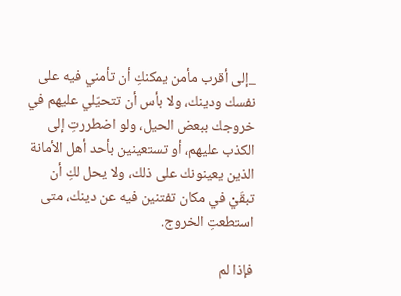_إلى أقرب مأمن يمكنكِ أن تأمني فيه على نفسك ودينك، ولا بأس أن تتحيّلي عليهم في خروجك ببعض الحيل، ولو اضطررتِ إلى الكذب عليهم، أو تستعينين بأحد أهل الأمانة الذين يعينونك على ذلك، ولا يحل لكِ أن تبقَيْ في مكان تفتنين فيه عن دينك، متى استطعتِ الخروج.

فإذا لم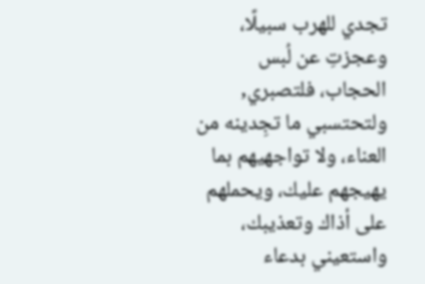تجدي للهرب سبيلًا، وعجزتِ عن لُبس الحجاب، فلتصبري, ولتحتسبي ما تجِدينه من العناء، ولا تواجهيهم بما يهيجهم عليك، ويحملهم على أذاك وتعذيبك، واستعيني بدعاء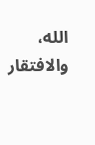الله، والافتقار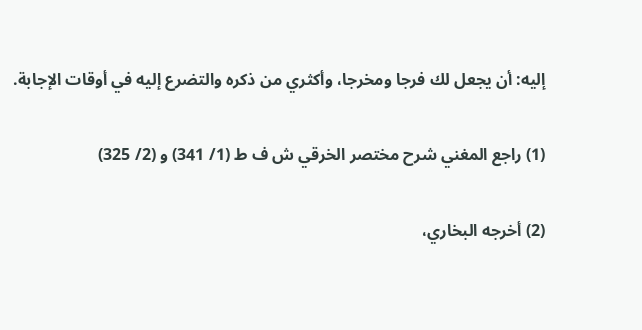إليه: أن يجعل لك فرجا ومخرجا، وأكثري من ذكره والتضرع إليه في أوقات الإجابة.

(1) راجع المغني شرح مختصر الخرقي ش ف ط (1/ 341) و (2/ 325)

(2) أخرجه البخاري،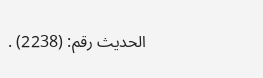الحديث رقم: (2238) .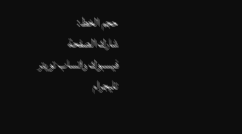حجم الخط:
شارك الصفحة
فيسبوك واتساب تويتر تليجرام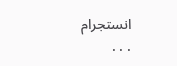انستجرام
. . .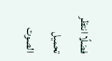فضلًا انتظر تحميل الصوت